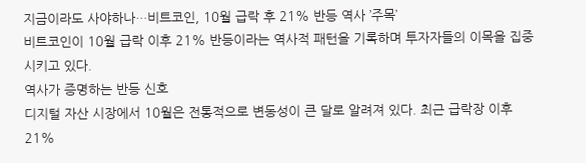지금이라도 사야하나…비트코인, 10월 급락 후 21% 반등 역사 ’주목’
비트코인이 10월 급락 이후 21% 반등이라는 역사적 패턴을 기록하며 투자자들의 이목을 집중시키고 있다.
역사가 증명하는 반등 신호
디지털 자산 시장에서 10월은 전통적으로 변동성이 큰 달로 알려져 있다. 최근 급락장 이후 21%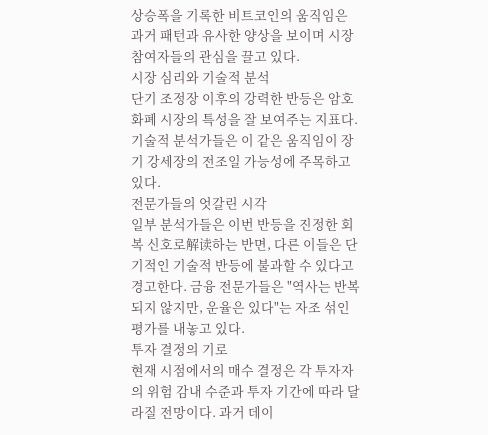상승폭을 기록한 비트코인의 움직임은 과거 패턴과 유사한 양상을 보이며 시장 참여자들의 관심을 끌고 있다.
시장 심리와 기술적 분석
단기 조정장 이후의 강력한 반등은 암호화폐 시장의 특성을 잘 보여주는 지표다. 기술적 분석가들은 이 같은 움직임이 장기 강세장의 전조일 가능성에 주목하고 있다.
전문가들의 엇갈린 시각
일부 분석가들은 이번 반등을 진정한 회복 신호로解读하는 반면, 다른 이들은 단기적인 기술적 반등에 불과할 수 있다고 경고한다. 금융 전문가들은 "역사는 반복되지 않지만, 운율은 있다"는 자조 섞인 평가를 내놓고 있다.
투자 결정의 기로
현재 시점에서의 매수 결정은 각 투자자의 위험 감내 수준과 투자 기간에 따라 달라질 전망이다. 과거 데이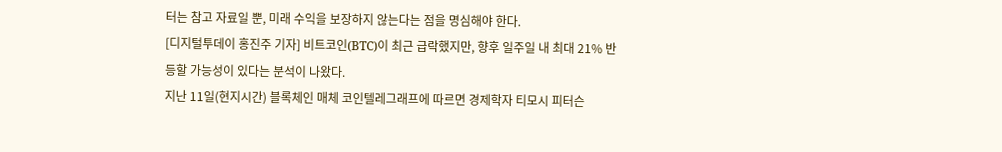터는 참고 자료일 뿐, 미래 수익을 보장하지 않는다는 점을 명심해야 한다.
[디지털투데이 홍진주 기자] 비트코인(BTC)이 최근 급락했지만, 향후 일주일 내 최대 21% 반등할 가능성이 있다는 분석이 나왔다.
지난 11일(현지시간) 블록체인 매체 코인텔레그래프에 따르면 경제학자 티모시 피터슨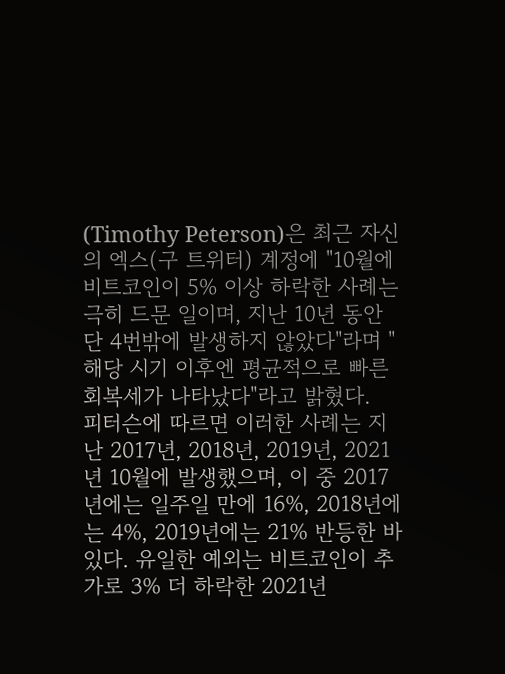(Timothy Peterson)은 최근 자신의 엑스(구 트위터) 계정에 "10월에 비트코인이 5% 이상 하락한 사례는 극히 드문 일이며, 지난 10년 동안 단 4번밖에 발생하지 않았다"라며 "해당 시기 이후엔 평균적으로 빠른 회복세가 나타났다"라고 밝혔다.
피터슨에 따르면 이러한 사례는 지난 2017년, 2018년, 2019년, 2021년 10월에 발생했으며, 이 중 2017년에는 일주일 만에 16%, 2018년에는 4%, 2019년에는 21% 반등한 바 있다. 유일한 예외는 비트코인이 추가로 3% 더 하락한 2021년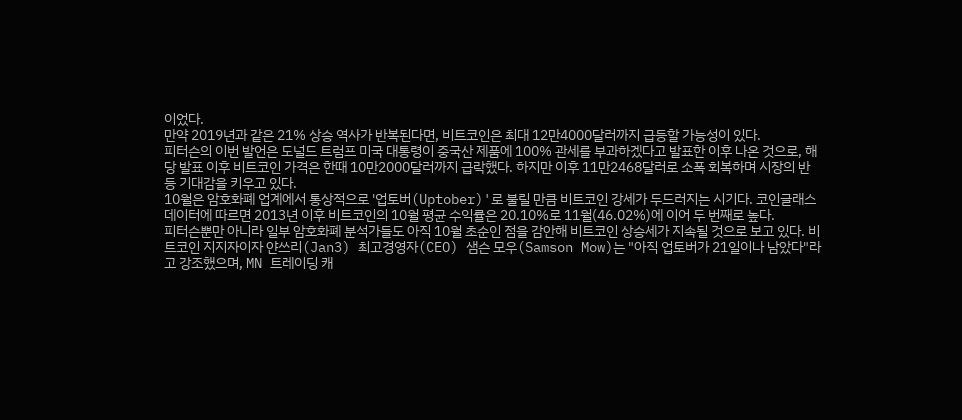이었다.
만약 2019년과 같은 21% 상승 역사가 반복된다면, 비트코인은 최대 12만4000달러까지 급등할 가능성이 있다.
피터슨의 이번 발언은 도널드 트럼프 미국 대통령이 중국산 제품에 100% 관세를 부과하겠다고 발표한 이후 나온 것으로, 해당 발표 이후 비트코인 가격은 한때 10만2000달러까지 급락했다. 하지만 이후 11만2468달러로 소폭 회복하며 시장의 반등 기대감을 키우고 있다.
10월은 암호화폐 업계에서 통상적으로 '업토버(Uptober)'로 불릴 만큼 비트코인 강세가 두드러지는 시기다. 코인글래스 데이터에 따르면 2013년 이후 비트코인의 10월 평균 수익률은 20.10%로 11월(46.02%)에 이어 두 번째로 높다.
피터슨뿐만 아니라 일부 암호화폐 분석가들도 아직 10월 초순인 점을 감안해 비트코인 상승세가 지속될 것으로 보고 있다. 비트코인 지지자이자 얀쓰리(Jan3) 최고경영자(CEO) 샘슨 모우(Samson Mow)는 "아직 업토버가 21일이나 남았다"라고 강조했으며, MN 트레이딩 캐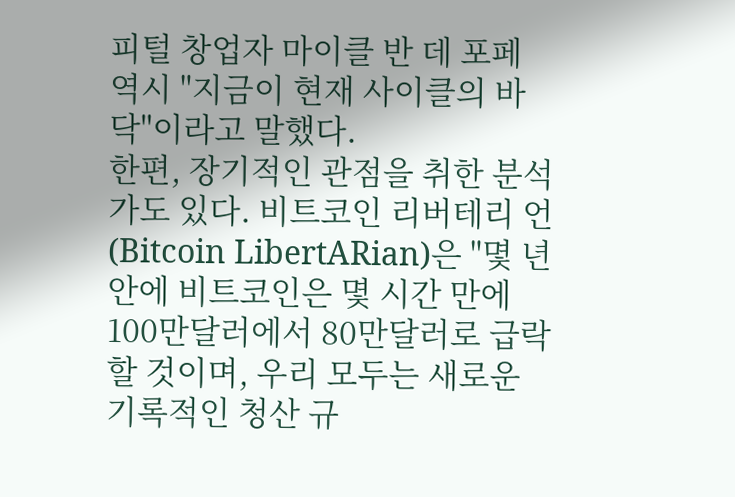피털 창업자 마이클 반 데 포페 역시 "지금이 현재 사이클의 바닥"이라고 말했다.
한편, 장기적인 관점을 취한 분석가도 있다. 비트코인 리버테리 언(Bitcoin LibertARian)은 "몇 년 안에 비트코인은 몇 시간 만에 100만달러에서 80만달러로 급락할 것이며, 우리 모두는 새로운 기록적인 청산 규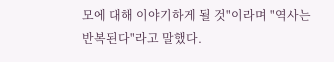모에 대해 이야기하게 될 것"이라며 "역사는 반복된다"라고 말했다.